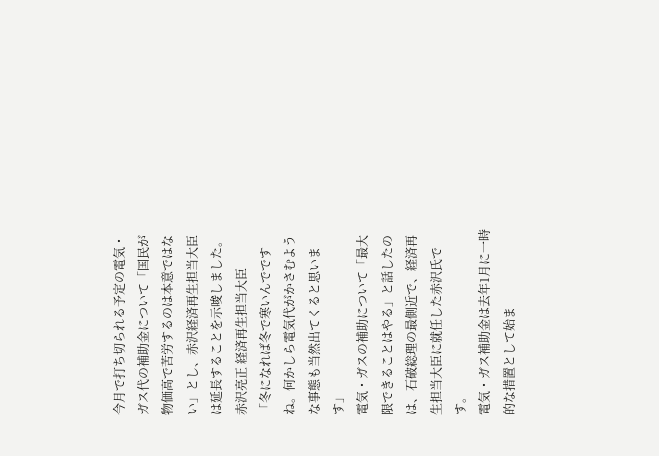今月で打ち切られる予定の電気・ガス代の補助金について「国民が物価高で苦労するのは本意ではない」とし、赤沢経済再生担当大臣は延長することを示唆しました。
赤沢亮正 経済再生担当大臣
「冬になれば冬で寒いんでですね。何かしら電気代がかさむような事態も当然出てくると思います」
電気・ガスの補助について「最大限できることはやる」と話したのは、石破総理の最側近で、経済再生担当大臣に就任した赤沢氏です。
電気・ガス補助金は去年1月に一時的な措置として始ま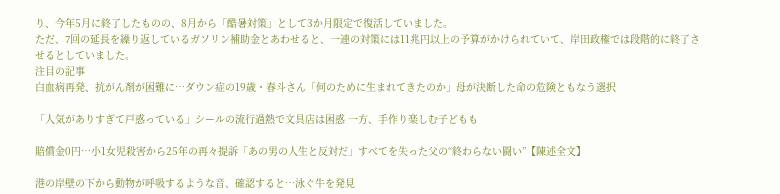り、今年5月に終了したものの、8月から「酷暑対策」として3か月限定で復活していました。
ただ、7回の延長を繰り返しているガソリン補助金とあわせると、一連の対策には11兆円以上の予算がかけられていて、岸田政権では段階的に終了させるとしていました。
注目の記事
白血病再発、抗がん剤が困難に…ダウン症の19歳・春斗さん「何のために生まれてきたのか」母が決断した命の危険ともなう選択

「人気がありすぎて戸惑っている」シールの流行過熱で文具店は困惑 一方、手作り楽しむ子どもも

賠償金0円…小1女児殺害から25年の再々提訴「あの男の人生と反対だ」すべてを失った父の“終わらない闘い”【陳述全文】

港の岸壁の下から動物が呼吸するような音、確認すると…泳ぐ牛を発見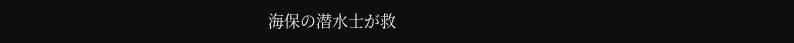海保の潜水士が救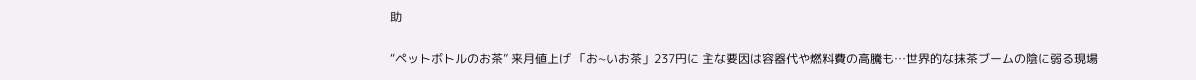助

“ペットボトルのお茶” 来月値上げ 「お~いお茶」237円に 主な要因は容器代や燃料費の高騰も…世界的な抹茶ブームの陰に弱る現場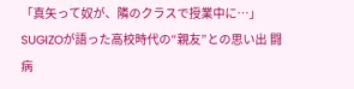「真矢って奴が、隣のクラスで授業中に…」SUGIZOが語った高校時代の“親友”との思い出 闘病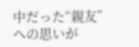中だった“親友”への思いが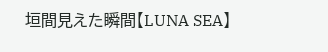垣間見えた瞬間【LUNA SEA】